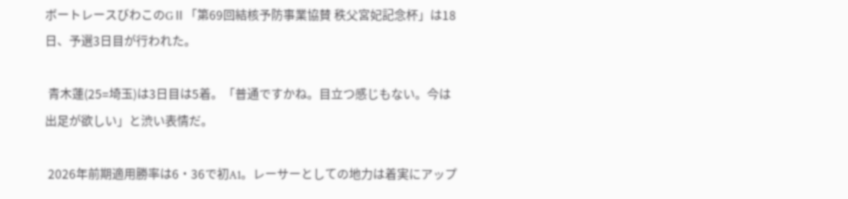ボートレースびわこのGⅡ「第69回結核予防事業協賛 秩父宮妃記念杯」は18日、予選3日目が行われた。

 青木蓮(25=埼玉)は3日目は5着。「普通ですかね。目立つ感じもない。今は出足が欲しい」と渋い表情だ。

 2026年前期適用勝率は6・36で初A1。レーサーとしての地力は着実にアップ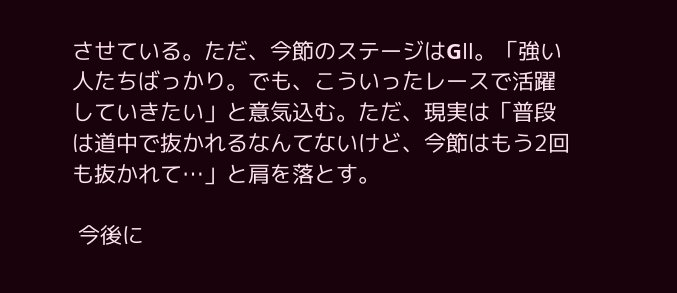させている。ただ、今節のステージはGⅡ。「強い人たちばっかり。でも、こういったレースで活躍していきたい」と意気込む。ただ、現実は「普段は道中で抜かれるなんてないけど、今節はもう2回も抜かれて…」と肩を落とす。

 今後に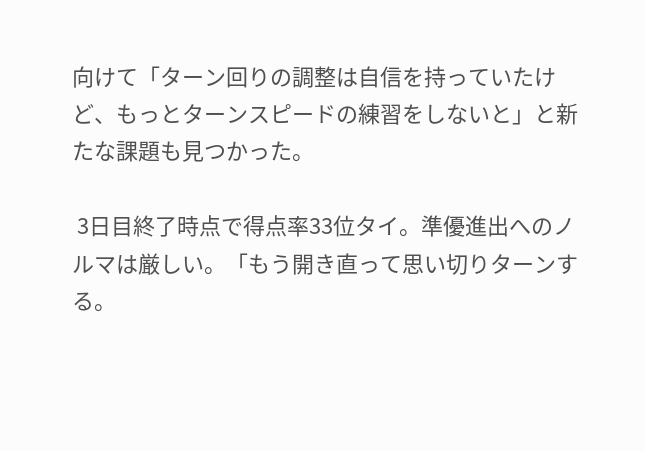向けて「ターン回りの調整は自信を持っていたけど、もっとターンスピードの練習をしないと」と新たな課題も見つかった。

 3日目終了時点で得点率33位タイ。準優進出へのノルマは厳しい。「もう開き直って思い切りターンする。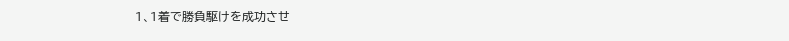1、1着で勝負駆けを成功させ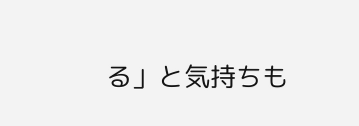る」と気持ちも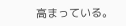高まっている。